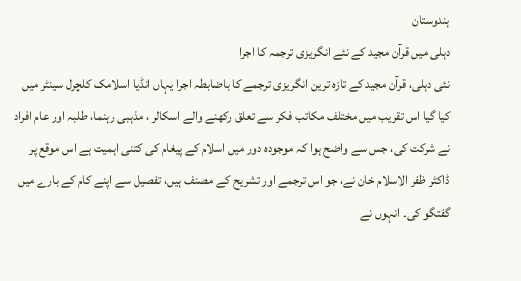ہندوستان
دہلی میں قرآن مجید کے نئے انگریزی ترجمہ کا اجرا
نئی دہلی، قرآن مجید کے تازہ ترین انگریزی ترجمے کا باضابطہ اجرا یہاں انڈیا اسلامک کلچرل سینٹر میں کیا گیا اس تقریب میں مختلف مکاتب فکر سے تعلق رکھنے والے اسکالر ، مذہبی رہنما، طلبہ اور عام افراد نے شرکت کی، جس سے واضح ہوا کہ موجودہ دور میں اسلام کے پیغام کی کتنی اہمیت ہے اس موقع پر ڈاکٹر ظفر الاسلام خان نے، جو اس ترجمے اور تشریح کے مصنف ہیں، تفصیل سے اپنے کام کے بارے میں گفتگو کی۔ انہوں نے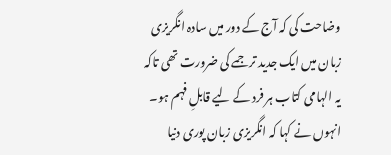وضاحت کی کہ آج کے دور میں سادہ انگریزی زبان میں ایک جدید ترجمے کی ضرورت تھی تاکہ یہ الہامی کتاب ہر فرد کے لیے قابلِ فہم ہو۔ انہوں نے کہا کہ انگریزی زبان پوری دنیا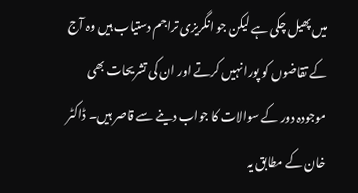میں پھیل چکی ہے لیکن جو انگریزی تراجم دستیاب ہیں وہ آج کے تقاضوں کو پورا نہیں کرتے اور ان کی تشریحات بھی موجودہ دور کے سوالات کا جواب دینے سے قاصر ہیں۔ ڈاکٹر خان کے مطابق یہ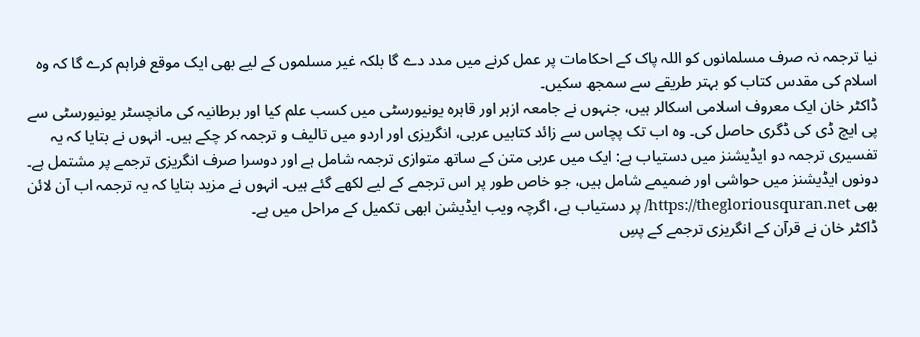نیا ترجمہ نہ صرف مسلمانوں کو اللہ پاک کے احکامات پر عمل کرنے میں مدد دے گا بلکہ غیر مسلموں کے لیے بھی ایک موقع فراہم کرے گا کہ وہ اسلام کی مقدس کتاب کو بہتر طریقے سے سمجھ سکیں۔
ڈاکٹر خان ایک معروف اسلامی اسکالر ہیں، جنہوں نے جامعہ ازہر اور قاہرہ یونیورسٹی میں کسب علم کیا اور برطانیہ کی مانچسٹر یونیورسٹی سے پی ایچ ڈی کی ڈگری حاصل کی۔ وہ اب تک پچاس سے زائد کتابیں عربی، انگریزی اور اردو میں تالیف و ترجمہ کر چکے ہیں۔ انہوں نے بتایا کہ یہ تفسیری ترجمہ دو ایڈیشنز میں دستیاب ہے: ایک میں عربی متن کے ساتھ متوازی ترجمہ شامل ہے اور دوسرا صرف انگریزی ترجمے پر مشتمل ہے۔ دونوں ایڈیشنز میں حواشی اور ضمیمے شامل ہیں، جو خاص طور پر اس ترجمے کے لیے لکھے گئے ہیں۔ انہوں نے مزید بتایا کہ یہ ترجمہ اب آن لائن بھی https://thegloriousquran.net/ پر دستیاب ہے، اگرچہ ویب ایڈیشن ابھی تکمیل کے مراحل میں ہے۔
ڈاکٹر خان نے قرآن کے انگریزی ترجمے کے پسِ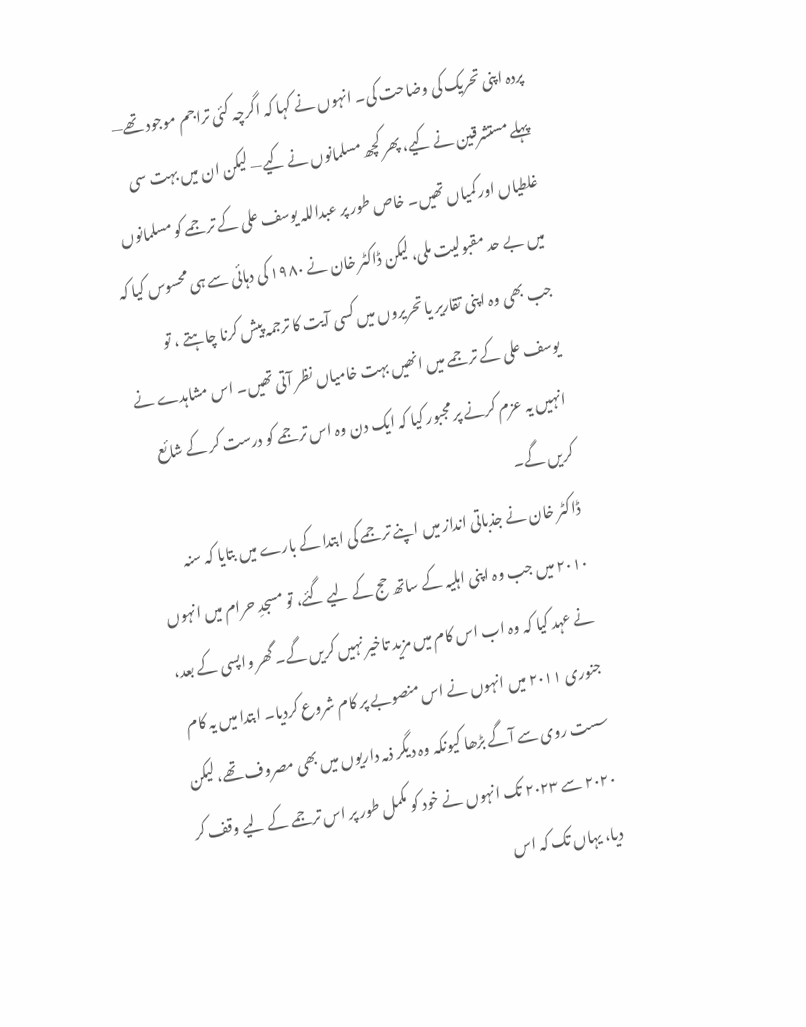پردہ اپنی تحریک کی وضاحت کی۔ انہوں نے کہا کہ اگرچہ کئی تراجم موجود تھے— پہلے مستشرقین نے کیے، پھر کچھ مسلمانوں نے کیے— لیکن ان میں بہت سی غلطیاں اور کمیاں تھیں۔ خاص طور پر عبداللہ یوسف علی کے ترجمے کو مسلمانوں میں بے حد مقبولیت ملی، لیکن ڈاکٹر خان نے ۱۹۸۰ کی دہائی سے ہی محسوس کیا کہ جب بھی وہ اپنی تقاریر یا تحریروں میں کسی آیت کا ترجمہ پیش کرنا چاہتے ، تو یوسف علی کے ترجمے میں انھیں بہت خامیاں نظر آتی تھیں۔ اس مشاہدے نے انہیں یہ عزم کرنے پر مجبور کیا کہ ایک دن وہ اس ترجمے کو درست کر کے شائع کریں گے۔
ڈاکٹر خان نے جذباتی انداز میں اپنے ترجمے کی ابتدا کے بارے میں بتایا کہ سنہ ۲۰۱۰ میں جب وہ اپنی اہلیہ کے ساتھ حج کے لیے گئے، تو مسجدِ حرام میں انہوں نے عہد کیا کہ وہ اب اس کام میں مزید تاخیر نہیں کریں گے۔ گھر واپسی کے بعد، جنوری ۲۰۱۱ میں انہوں نے اس منصوبے پر کام شروع کردیا۔ ابتدا میں یہ کام سست روی سے آگے بڑھا کیونکہ وہ دیگر ذمہ داریوں میں بھی مصروف تھے، لیکن ۲۰۲۰ سے ۲۰۲۳ تک انہوں نے خود کو مکمل طور پر اس ترجمے کے لیے وقف کر دیا، یہاں تک کہ اس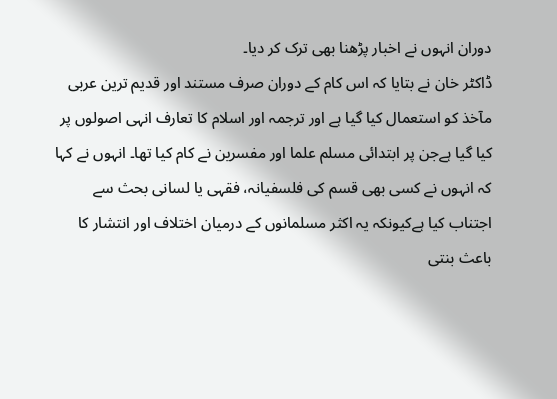دوران انہوں نے اخبار پڑھنا بھی ترک کر دیا۔
ڈاکٹر خان نے بتایا کہ اس کام کے دوران صرف مستند اور قدیم ترین عربی مآخذ کو استعمال کیا گیا ہے اور ترجمہ اور اسلام کا تعارف انہی اصولوں پر کیا گیا ہےجن پر ابتدائی مسلم علما اور مفسرین نے کام کیا تھا۔ انہوں نے کہا کہ انہوں نے کسی بھی قسم کی فلسفیانہ، فقہی یا لسانی بحث سے اجتناب کیا ہےکیونکہ یہ اکثر مسلمانوں کے درمیان اختلاف اور انتشار کا باعث بنتی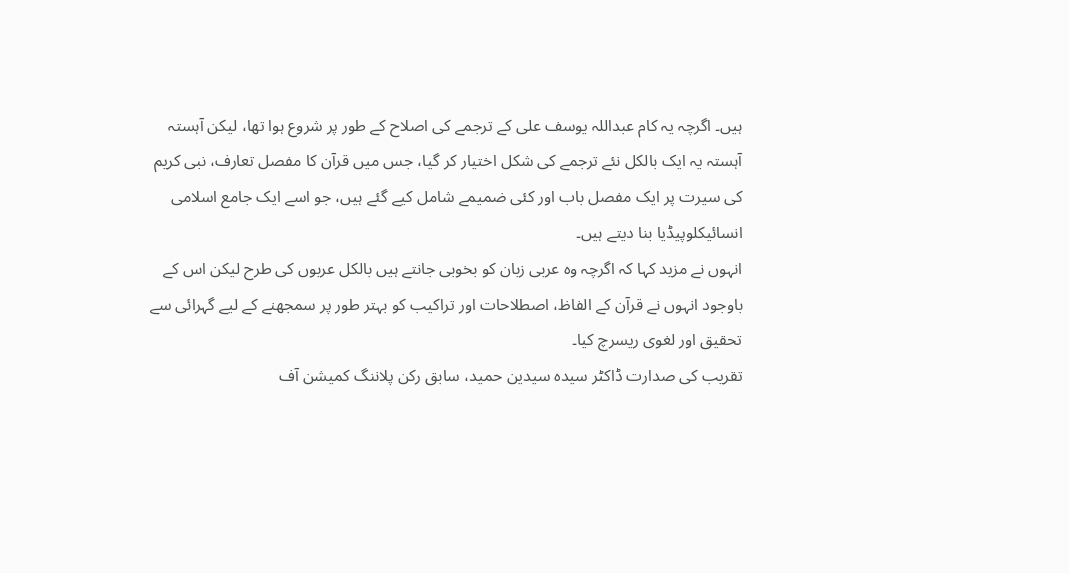ہیں۔ اگرچہ یہ کام عبداللہ یوسف علی کے ترجمے کی اصلاح کے طور پر شروع ہوا تھا، لیکن آہستہ آہستہ یہ ایک بالکل نئے ترجمے کی شکل اختیار کر گیا، جس میں قرآن کا مفصل تعارف، نبی کریم کی سیرت پر ایک مفصل باب اور کئی ضمیمے شامل کیے گئے ہیں، جو اسے ایک جامع اسلامی انسائیکلوپیڈیا بنا دیتے ہیں۔
انہوں نے مزید کہا کہ اگرچہ وہ عربی زبان کو بخوبی جانتے ہیں بالکل عربوں کی طرح لیکن اس کے باوجود انہوں نے قرآن کے الفاظ، اصطلاحات اور تراکیب کو بہتر طور پر سمجھنے کے لیے گہرائی سے تحقیق اور لغوی ریسرچ کیا۔
تقریب کی صدارت ڈاکٹر سیدہ سیدین حمید، سابق رکن پلاننگ کمیشن آف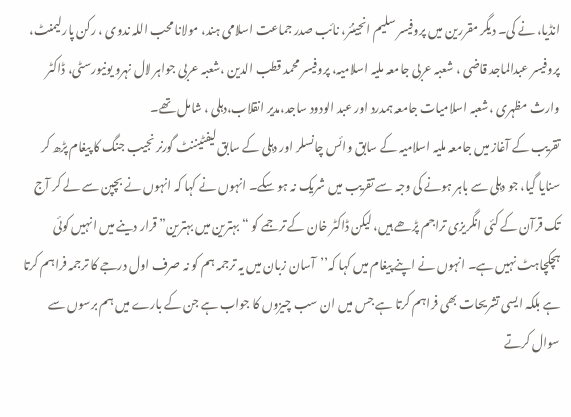انڈیا، نے کی۔ دیگر مقررین میں پروفیسر سلیم انجینئر، نائب صدر جماعت اسلامی ہند، مولانا محب اللہ ندوی ، رکن پارلیمنٹ، پروفیسر عبدالماجد قاضی ، شعبہ عربی جامعہ ملیہ اسلامیہ، پروفیسر محمد قطب الدین ،شعبہ عربی جواہر لال نہرو یونیورسٹی، ڈاکٹر وارث مظہری ،شعبہ اسلامیات جامعہ ہمدرد اور عبد الودود ساجد،مدیر انقلاب،دہلی ، شامل تھے۔
تقریب کے آغاز میں جامعہ ملیہ اسلامیہ کے سابق وائس چانسلر اور دہلی کے سابق لیفٹیننٹ گورنر نجیب جنگ کا پیغام پڑھ کر سنایا گیا، جو دہلی سے باہر ہونے کی وجہ سے تقریب میں شریک نہ ہو سکے۔ انہوں نے کہا کہ انہوں نے بچپن سے لے کر آج تک قرآن کے کئی انگریزی تراجم پڑھے ہیں، لیکن ڈاکٹر خان کے ترجمے کو “بہترین میں بہترین” قرار دینے میں انہیں کوئی ہچکچاہٹ نہیں ہے۔ انہوں نے اپنے پیغام میں کہا کہ’’آسان زبان میں یہ ترجمہ ہم کو نہ صرف اول درجے کا ترجمہ فراہم کرتا ہے بلکہ ایسی تشریحات بھی فراہم کرتا ہے جس میں ان سب چیزوں کا جواب ہے جن کے بارے میں ہم برسوں سے سوال کرتے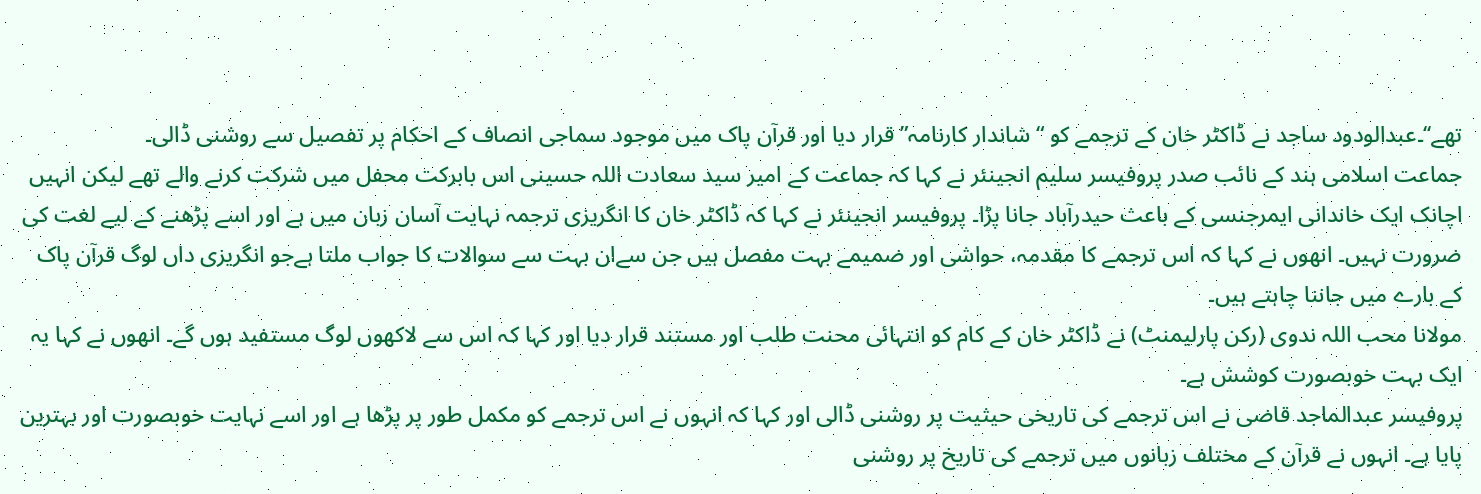تھے‘‘۔عبدالودود ساجد نے ڈاکٹر خان کے ترجمے کو “شاندار کارنامہ” قرار دیا اور قرآن پاک میں موجود سماجی انصاف کے احکام پر تفصیل سے روشنی ڈالی۔
جماعت اسلامی ہند کے نائب صدر پروفیسر سلیم انجینئر نے کہا کہ جماعت کے امیر سید سعادت اللہ حسینی اس بابرکت محفل میں شرکت کرنے والے تھے لیکن انہیں اچانک ایک خاندانی ایمرجنسی کے باعث حیدرآباد جانا پڑا۔ پروفیسر انجینئر نے کہا کہ ڈاکٹر خان کا انگریزی ترجمہ نہایت آسان زبان میں ہے اور اسے پڑھنے کے لیے لغت کی ضرورت نہیں۔ انھوں نے کہا کہ اس ترجمے کا مقدمہ، حواشی اور ضمیمے بہت مفصل ہیں جن سےان بہت سے سوالات کا جواب ملتا ہےجو انگریزی داں لوگ قرآن پاک کے بارے میں جاننا چاہتے ہیں۔
مولانا محب اللہ ندوی (رکن پارلیمنٹ) نے ڈاکٹر خان کے کام کو انتہائی محنت طلب اور مستند قرار دیا اور کہا کہ اس سے لاکھوں لوگ مستفید ہوں گے۔ انھوں نے کہا یہ ایک بہت خوبصورت کوشش ہے۔
پروفیسر عبدالماجد قاضی نے اس ترجمے کی تاریخی حیثیت پر روشنی ڈالی اور کہا کہ انہوں نے اس ترجمے کو مکمل طور پر پڑھا ہے اور اسے نہایت خوبصورت اور بہترین پایا ہے۔ انہوں نے قرآن کے مختلف زبانوں میں ترجمے کی تاریخ پر روشنی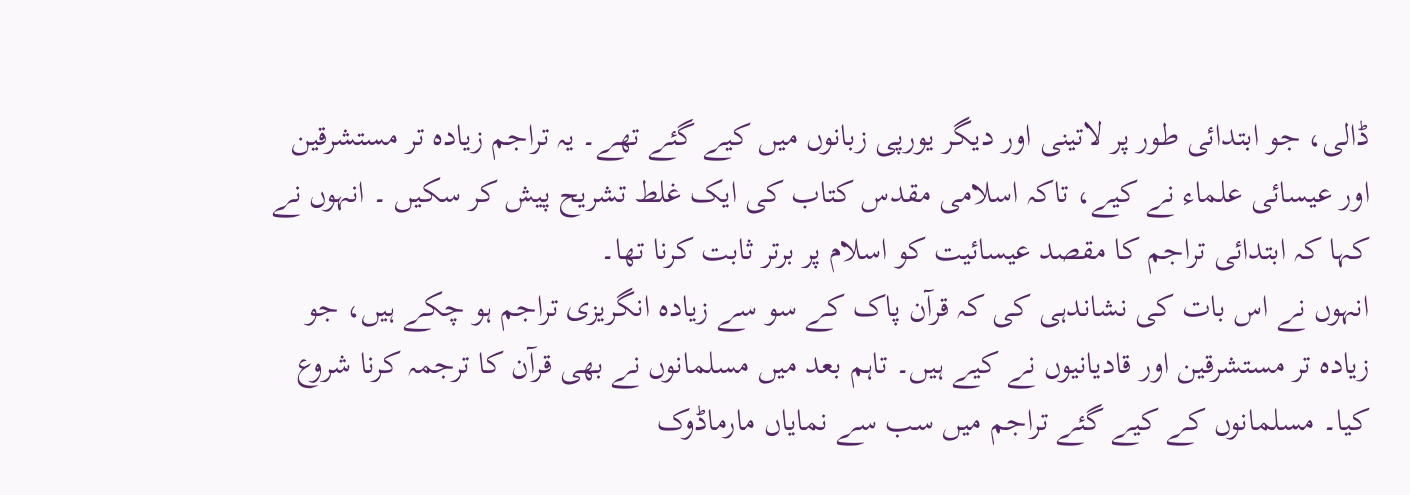ڈالی، جو ابتدائی طور پر لاتینی اور دیگر یورپی زبانوں میں کیے گئے تھے۔ یہ تراجم زیادہ تر مستشرقین اور عیسائی علماء نے کیے، تاکہ اسلامی مقدس کتاب کی ایک غلط تشریح پیش کر سکیں ۔ انہوں نے کہا کہ ابتدائی تراجم کا مقصد عیسائیت کو اسلام پر برتر ثابت کرنا تھا۔
انہوں نے اس بات کی نشاندہی کی کہ قرآن پاک کے سو سے زیادہ انگریزی تراجم ہو چکے ہیں، جو زیادہ تر مستشرقین اور قادیانیوں نے کیے ہیں۔ تاہم بعد میں مسلمانوں نے بھی قرآن کا ترجمہ کرنا شروع کیا۔ مسلمانوں کے کیے گئے تراجم میں سب سے نمایاں مارماڈوک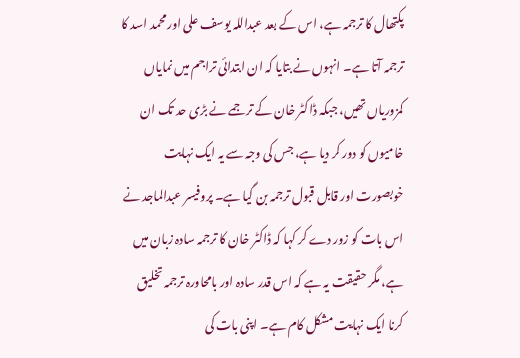پکتھال کا ترجمہ ہے، اس کے بعد عبداللہ یوسف علی اور محمد اسد کا ترجمہ آتا ہے۔ انہوں نے بتایا کہ ان ابتدائی تراجم میں نمایاں کمزوریاں تھیں، جبکہ ڈاکٹر خان کے ترجمے نے بڑی حد تک ان خامیوں کو دور کر دیا ہے، جس کی وجہ سے یہ ایک نہایت خوبصورت اور قابل قبول ترجمہ بن گیا ہے۔ پروفیسر عبدالماجد نے اس بات کو زور دے کر کہا کہ ڈاکٹر خان کا ترجمہ سادہ زبان میں ہے، مگر حقیقت یہ ہے کہ اس قدر سادہ اور بامحاورہ ترجمہ تخلیق کرنا ایک نہایت مشکل کام ہے۔ اپنی بات کی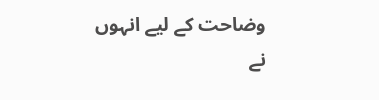وضاحت کے لیے انہوں نے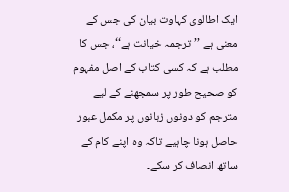ایک اطالوی کہاوت بیان کی جس کے معنی ہے ’’ترجمہ خیانت ہے‘‘، جس کا مطلب ہے کہ کسی کتاب کے اصل مفہوم کو صحیح طور پر سمجھنے کے لیے مترجم کو دونوں زبانوں پر مکمل عبور حاصل ہونا چاہیے تاکہ وہ اپنے کام کے ساتھ انصاف کر سکے۔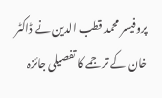پروفیسر محمد قطب الدین نے ڈاکٹر خان کے ترجمے کا تفصیلی جائزہ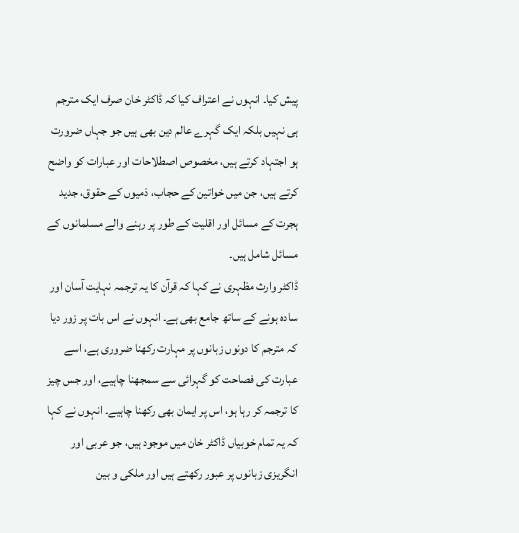پیش کیا۔ انہوں نے اعتراف کیا کہ ڈاکٹر خان صرف ایک مترجم ہی نہیں بلکہ ایک گہرے عالم دین بھی ہیں جو جہاں ضرورت ہو اجتہاد کرتے ہیں، مخصوص اصطلاحات اور عبارات کو واضح کرتے ہیں، جن میں خواتین کے حجاب، ذمیوں کے حقوق، جدید ہجرت کے مسائل اور اقلیت کے طور پر رہنے والے مسلمانوں کے مسائل شامل ہیں۔
ڈاکٹر وارث مظہری نے کہا کہ قرآن کا یہ ترجمہ نہایت آسان اور سادہ ہونے کے ساتھ جامع بھی ہے۔ انہوں نے اس بات پر زور دیا کہ مترجم کا دونوں زبانوں پر مہارت رکھنا ضروری ہے، اسے عبارت کی فصاحت کو گہرائی سے سمجھنا چاہیے، اور جس چیز کا ترجمہ کر رہا ہو، اس پر ایمان بھی رکھنا چاہیے۔ انہوں نے کہا کہ یہ تمام خوبیاں ڈاکٹر خان میں موجود ہیں، جو عربی اور انگریزی زبانوں پر عبور رکھتے ہیں اور ملکی و بین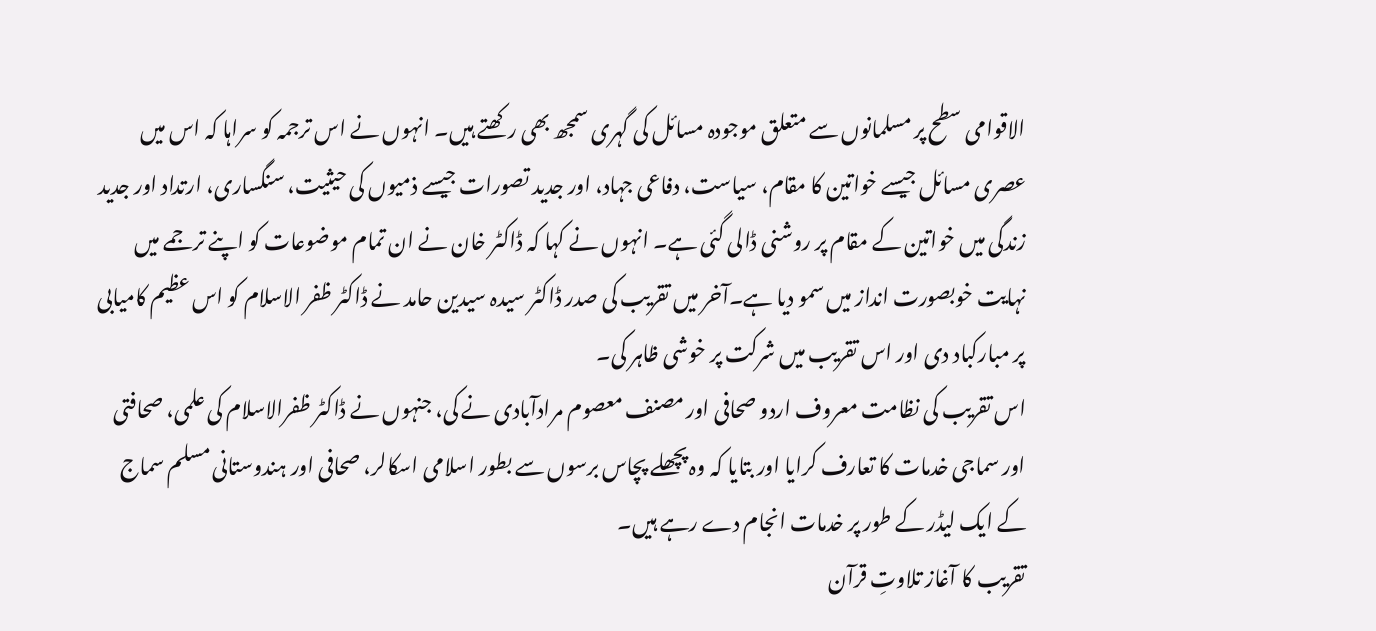الاقوامی سطح پر مسلمانوں سے متعلق موجودہ مسائل کی گہری سمجھ بھی رکھتے ہیں۔ انہوں نے اس ترجمہ کو سراہا کہ اس میں عصری مسائل جیسے خواتین کا مقام، سیاست، دفاعی جہاد، اور جدید تصورات جیسے ذمیوں کی حیثیت، سنگساری، ارتداد اور جدید زندگی میں خواتین کے مقام پر روشنی ڈالی گئی ہے۔ انہوں نے کہا کہ ڈاکٹر خان نے ان تمام موضوعات کو اپنے ترجمے میں نہایت خوبصورت انداز میں سمو دیا ہے۔آخر میں تقریب کی صدر ڈاکٹر سیدہ سیدین حامد نے ڈاکٹر ظفر الاسلام کو اس عظیم کامیابی پر مبارکباد دی اور اس تقریب میں شرکت پر خوشی ظاہر کی۔
اس تقریب کی نظامت معروف اردو صحافی اور مصنف معصوم مرادآبادی نے کی، جنہوں نے ڈاکٹر ظفرالاسلام کی علمی، صحافتی اور سماجی خدمات کا تعارف کرایا اور بتایا کہ وہ پچھلے پچاس برسوں سے بطور اسلامی اسکالر، صحافی اور ہندوستانی مسلم سماج کے ایک لیڈر کے طور پر خدمات انجام دے رہے ہیں۔
تقریب کا آغاز تلاوتِ قرآن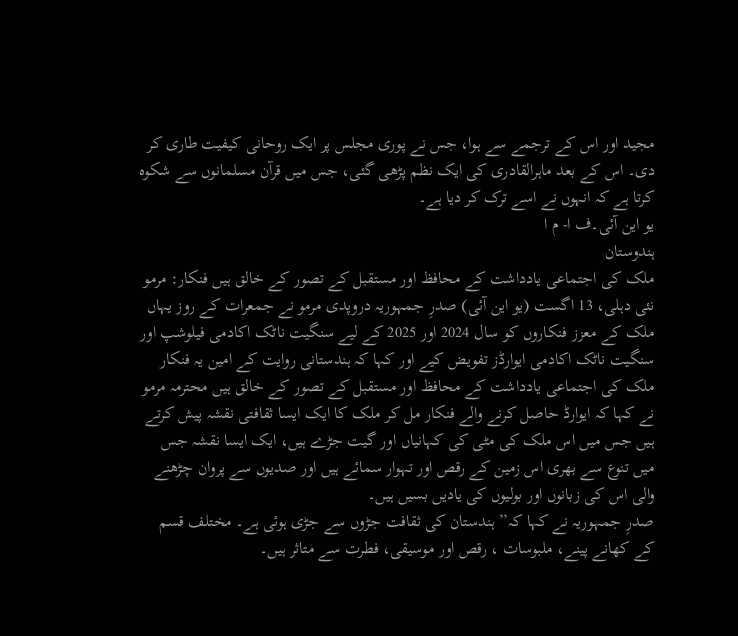مجید اور اس کے ترجمے سے ہوا، جس نے پوری مجلس پر ایک روحانی کیفیت طاری کر دی۔ اس کے بعد ماہرالقادری کی ایک نظم پڑھی گئی، جس میں قرآن مسلمانوں سے شکوہ کرتا ہے کہ انہوں نے اسے ترک کر دیا ہے۔
یو این آئی۔ف ا- م ا
ہندوستان
ملک کی اجتماعی یادداشت کے محافظ اور مستقبل کے تصور کے خالق ہیں فنکار: مرمو
نئی دہلی، 13 اگست (یو این آئی) صدرِ جمہوریہ دروپدی مرمو نے جمعرات کے روز یہاں ملک کے معزز فنکاروں کو سال 2024 اور 2025 کے لیے سنگیت ناٹک اکادمی فیلوشپ اور سنگیت ناٹک اکادمی ایوارڈز تفویض کیے اور کہا کہ ہندستانی روایت کے امین یہ فنکار ملک کی اجتماعی یادداشت کے محافظ اور مستقبل کے تصور کے خالق ہیں محترمہ مرمو نے کہا کہ ایوارڈ حاصل کرنے والے فنکار مل کر ملک کا ایک ایسا ثقافتی نقشہ پیش کرتے ہیں جس میں اس ملک کی مٹی کی کہانیاں اور گیت جڑے ہیں، ایک ایسا نقشہ جس میں تنوع سے بھری اس زمین کے رقص اور تہوار سمائے ہیں اور صدیوں سے پروان چڑھنے والی اس کی زبانوں اور بولیوں کی یادیں بسیں ہیں۔
صدرِ جمہوریہ نے کہا کہ’’ ہندستان کی ثقافت جڑوں سے جڑی ہوئی ہے۔ مختلف قسم کے کھانے پینے، ملبوسات ، رقص اور موسیقی، فطرت سے متاثر ہیں۔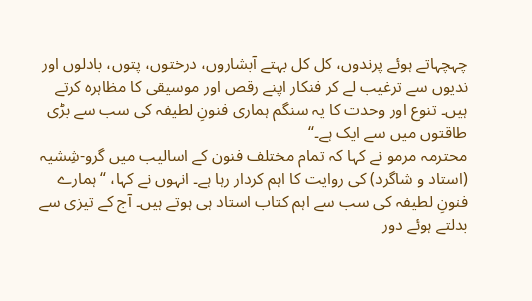چہچہاتے ہوئے پرندوں، کل کل بہتے آبشاروں، درختوں، پتوں، بادلوں اور ندیوں سے ترغیب لے کر فنکار اپنے رقص اور موسیقی کا مظاہرہ کرتے ہیں۔ تنوع اور وحدت کا یہ سنگم ہماری فنونِ لطیفہ کی سب سے بڑی طاقتوں میں سے ایک ہے۔‘‘
محترمہ مرمو نے کہا کہ تمام مختلف فنون کے اسالیب میں گرو-شِشیہ (استاد و شاگرد) کی روایت کا اہم کردار رہا ہے۔ انہوں نے کہا، “ہمارے فنونِ لطیفہ کی سب سے اہم کتاب استاد ہی ہوتے ہیں۔ آج کے تیزی سے بدلتے ہوئے دور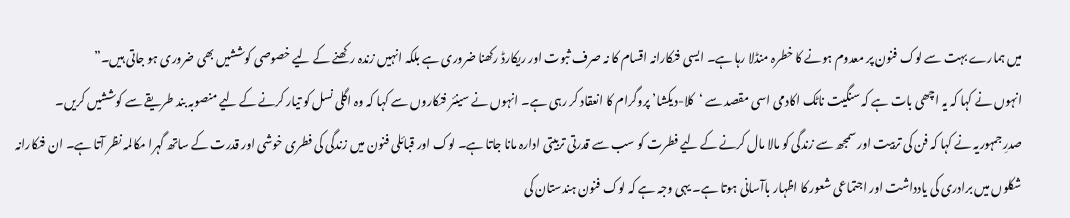میں ہمارے بہت سے لوک فنون پر معدوم ہونے کا خطرہ منڈلا رہا ہے۔ ایسی فنکارانہ اقسام کا نہ صرف ثبوت اور ریکارڈ رکھنا ضروری ہے بلکہ انہیں زندہ رکھنے کے لیے خصوصی کوششیں بھی ضروری ہو جاتی ہیں۔”
انہوں نے کہا کہ یہ اچھی بات ہے کہ سنگیت ناٹک اکادمی اسی مقصد سے ‘کلا-دیکشا’ پروگرام کا انعقاد کر رہی ہے۔ انہوں نے سینئر فنکاروں سے کہا کہ وہ اگلی نسل کو تیار کرنے کے لیے منصوبہ بند طریقے سے کوششیں کریں۔
صدرِ جمہوریہ نے کہا کہ فن کی تربیت اور سمجھ سے زندگی کو مالا مال کرنے کے لیے فطرت کو سب سے قدرتی تربیتی ادارہ مانا جاتا ہے۔ لوک اور قبائلی فنون میں زندگی کی فطری خوشی اور قدرت کے ساتھ گہرا مکالمہ نظر آتا ہے۔ ان فنکارانہ شکلوں میں برادری کی یادداشت اور اجتماعی شعور کا اظہار باآسانی ہوتا ہے۔ یہی وجہ ہے کہ لوک فنون ہندستان کی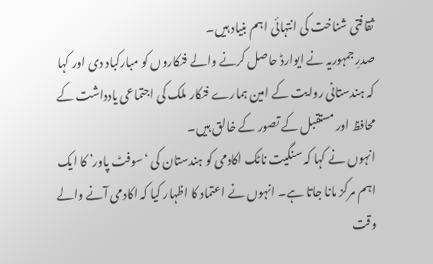ثقافتی شناخت کی انتہائی اہم بنیاد ہیں۔
صدرِ جمہوریہ نے ایوارڈ حاصل کرنے والے فنکاروں کو مبارکباد دی اور کہا کہ ہندستانی روایت کے امین ہمارے فنکار ملک کی اجتماعی یادداشت کے محافظ اور مستقبل کے تصور کے خالق ہیں۔
انہوں نے کہا کہ سنگیت ناٹک اکادمی کو ہندستان کی ‘سوفٹ پاور’ کا ایک اہم مرکز مانا جاتا ہے۔ انہوں نے اعتماد کا اظہار کیا کہ اکادمی آنے والے وقت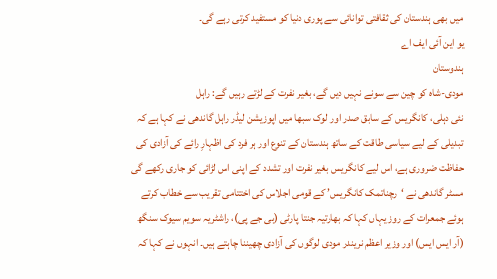میں بھی ہندستان کی ثقافتی توانائی سے پوری دنیا کو مستفید کرتی رہے گی۔
یو این آئی ایف اے
ہندوستان
مودی-شاہ کو چین سے سونے نہیں دیں گے، بغیر نفرت کے لڑتے رہیں گے: راہل
نئی دہلی، کانگریس کے سابق صدر اور لوک سبھا میں اپوزیشن لیڈر راہل گاندھی نے کہا ہے کہ تبدیلی کے لیے سیاسی طاقت کے ساتھ ہندستان کے تنوع اور ہر فرد کی اظہارِ رائے کی آزادی کی حفاظت ضروری ہے، اس لیے کانگریس بغیر نفرت اور تشدد کے اپنی اس لڑائی کو جاری رکھے گی مسٹر گاندھی نے ‘رچناتمک کانگریس’ کے قومی اجلاس کی اختتامی تقریب سے خطاب کرتے ہوئے جمعرات کے روز یہاں کہا کہ بھارتیہ جنتا پارٹی (بی جے پی)، راشٹریہ سویم سیوک سنگھ (آر ایس ایس) اور وزیر اعظم نریندر مودی لوگوں کی آزادی چھیننا چاہتے ہیں۔ انہوں نے کہا کہ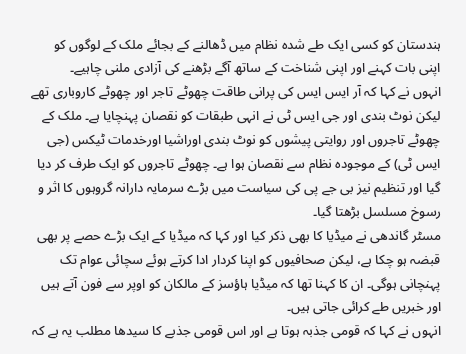ہندستان کو کسی ایک طے شدہ نظام میں ڈھالنے کے بجائے ملک کے لوگوں کو اپنی بات کہنے اور اپنی شناخت کے ساتھ آگے بڑھنے کی آزادی ملنی چاہیے۔
انہوں نے کہا کہ آر ایس ایس کی پرانی طاقت چھوٹے تاجر اور چھوٹے کاروباری تھے لیکن نوٹ بندی اور جی ایس ٹی نے انہی طبقات کو نقصان پہنچایا ہے۔ ملک کے چھوٹے تاجروں اور روایتی پیشوں کو نوٹ بندی اوراشیا اورخدمات ٹیکس (جی ایس ٹی) کے موجودہ نظام سے نقصان ہوا ہے۔ چھوٹے تاجروں کو ایک طرف کر دیا گیا اور تنظیم نیز بی جے پی کی سیاست میں بڑے سرمایہ دارانہ گروہوں کا اثر و رسوخ مسلسل بڑھتا گیا۔
مسٹر گاندھی نے میڈیا کا بھی ذکر کیا اور کہا کہ میڈیا کے ایک بڑے حصے پر بھی قبضہ ہو چکا ہے، لیکن صحافیوں کو اپنا کردار ادا کرتے ہوئے سچائی عوام تک پہنچانی ہوگی۔ ان کا کہنا تھا کہ میڈیا ہاؤسز کے مالکان کو اوپر سے فون آتے ہیں اور خبریں طے کرائی جاتی ہیں۔
انہوں نے کہا کہ قومی جذبہ ہوتا ہے اور اس قومی جذبے کا سیدھا مطلب یہ ہے کہ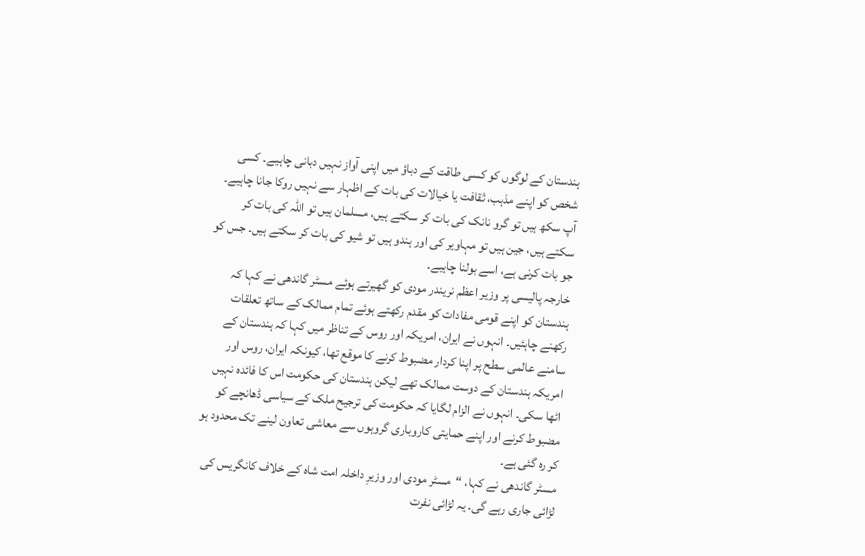ہندستان کے لوگوں کو کسی طاقت کے دباؤ میں اپنی آواز نہیں دبانی چاہیے۔ کسی شخص کو اپنے مذہب، ثقافت یا خیالات کی بات کے اظہار سے نہیں روکا جانا چاہیے۔ آپ سکھ ہیں تو گرو نانک کی بات کر سکتے ہیں، مسلمان ہیں تو اللہ کی بات کر سکتے ہیں، جین ہیں تو مہاویر کی اور ہندو ہیں تو شیو کی بات کر سکتے ہیں۔ جس کو جو بات کرنی ہے، اسے بولنا چاہیے۔
خارجہ پالیسی پر وزیر اعظم نریندر مودی کو گھیرتے ہوئے مسٹر گاندھی نے کہا کہ ہندستان کو اپنے قومی مفادات کو مقدم رکھتے ہوئے تمام ممالک کے ساتھ تعلقات رکھنے چاہئیں۔ انہوں نے ایران، امریکہ اور روس کے تناظر میں کہا کہ ہندستان کے سامنے عالمی سطح پر اپنا کردار مضبوط کرنے کا موقع تھا، کیونکہ ایران، روس اور امریکہ ہندستان کے دوست ممالک تھے لیکن ہندستان کی حکومت اس کا فائدہ نہیں اٹھا سکی۔ انہوں نے الزام لگایا کہ حکومت کی ترجیح ملک کے سیاسی ڈھانچے کو مضبوط کرنے اور اپنے حمایتی کاروباری گروہوں سے معاشی تعاون لینے تک محدود ہو کر رہ گئی ہے۔
مسٹر گاندھی نے کہا، “مسٹر مودی اور وزیرِ داخلہ امت شاہ کے خلاف کانگریس کی لڑائی جاری رہے گی۔ یہ لڑائی نفرت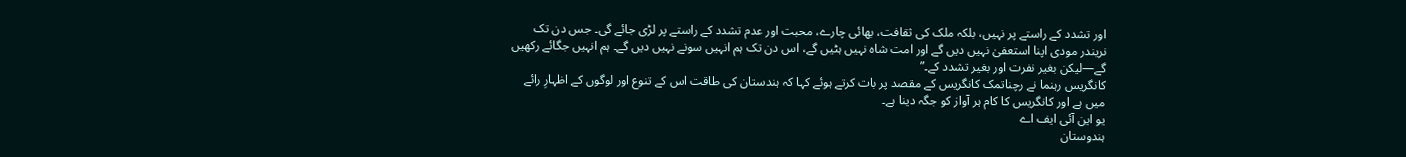اور تشدد کے راستے پر نہیں، بلکہ ملک کی ثقافت، بھائی چارے، محبت اور عدم تشدد کے راستے پر لڑی جائے گی۔ جس دن تک نریندر مودی اپنا استعفیٰ نہیں دیں گے اور امت شاہ نہیں ہٹیں گے، اس دن تک ہم انہیں سونے نہیں دیں گے۔ ہم انہیں جگائے رکھیں گے—لیکن بغیر نفرت اور بغیر تشدد کے۔”
کانگریس رہنما نے رچناتمک کانگریس کے مقصد پر بات کرتے ہوئے کہا کہ ہندستان کی طاقت اس کے تنوع اور لوگوں کے اظہارِ رائے میں ہے اور کانگریس کا کام ہر آواز کو جگہ دینا ہے۔
یو این آئی ایف اے
ہندوستان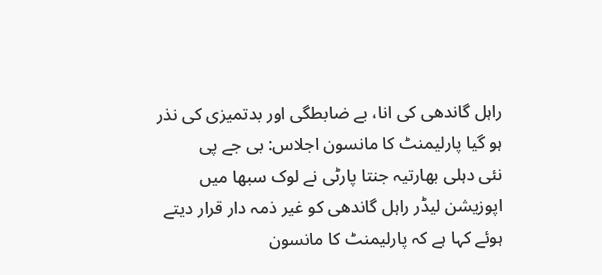راہل گاندھی کی انا، بے ضابطگی اور بدتمیزی کی نذر ہو گیا پارلیمنٹ کا مانسون اجلاس: بی جے پی
نئی دہلی بھارتیہ جنتا پارٹی نے لوک سبھا میں اپوزیشن لیڈر راہل گاندھی کو غیر ذمہ دار قرار دیتے ہوئے کہا ہے کہ پارلیمنٹ کا مانسون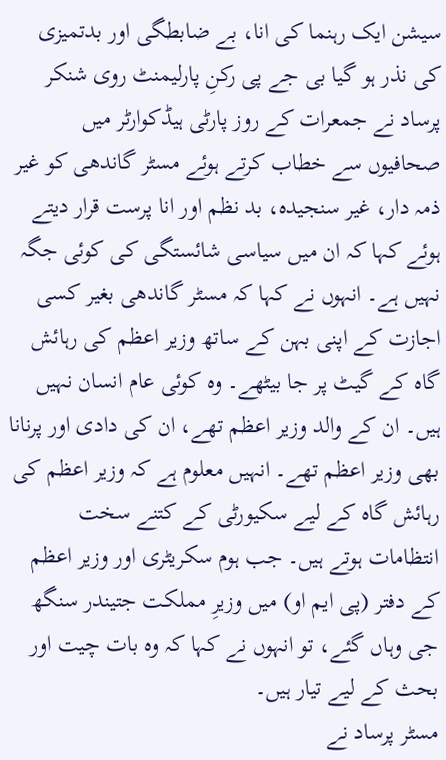سیشن ایک رہنما کی انا، بے ضابطگی اور بدتمیزی کی نذر ہو گیا بی جے پی رکنِ پارلیمنٹ روی شنکر پرساد نے جمعرات کے روز پارٹی ہیڈکوارٹر میں صحافیوں سے خطاب کرتے ہوئے مسٹر گاندھی کو غیر ذمہ دار، غیر سنجیدہ، بد نظم اور انا پرست قرار دیتے ہوئے کہا کہ ان میں سیاسی شائستگی کی کوئی جگہ نہیں ہے۔ انہوں نے کہا کہ مسٹر گاندھی بغیر کسی اجازت کے اپنی بہن کے ساتھ وزیر اعظم کی رہائش گاہ کے گیٹ پر جا بیٹھے۔ وہ کوئی عام انسان نہیں ہیں۔ ان کے والد وزیر اعظم تھے، ان کی دادی اور پرنانا بھی وزیر اعظم تھے۔ انہیں معلوم ہے کہ وزیر اعظم کی رہائش گاہ کے لیے سکیورٹی کے کتنے سخت انتظامات ہوتے ہیں۔ جب ہوم سکریٹری اور وزیر اعظم کے دفتر (پی ایم او) میں وزیرِ مملکت جتیندر سنگھ جی وہاں گئے، تو انہوں نے کہا کہ وہ بات چیت اور بحث کے لیے تیار ہیں۔
مسٹر پرساد نے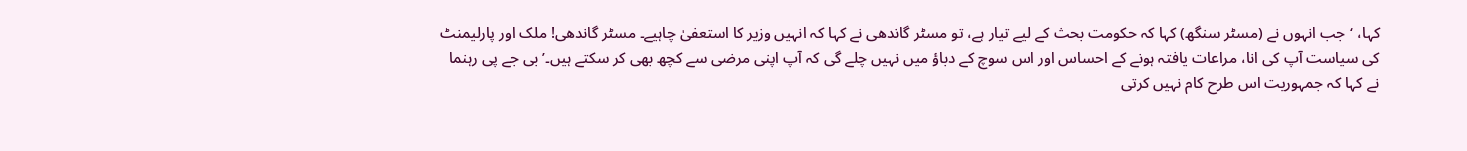کہا، ‘جب انہوں نے (مسٹر سنگھ) کہا کہ حکومت بحث کے لیے تیار ہے، تو مسٹر گاندھی نے کہا کہ انہیں وزیر کا استعفیٰ چاہیے۔ مسٹر گاندھی! ملک اور پارلیمنٹ کی سیاست آپ کی انا، مراعات یافتہ ہونے کے احساس اور اس سوچ کے دباؤ میں نہیں چلے گی کہ آپ اپنی مرضی سے کچھ بھی کر سکتے ہیں۔’ بی جے پی رہنما نے کہا کہ جمہوریت اس طرح کام نہیں کرتی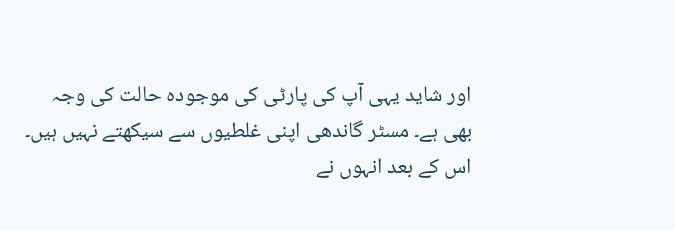اور شاید یہی آپ کی پارٹی کی موجودہ حالت کی وجہ بھی ہے۔ مسٹر گاندھی اپنی غلطیوں سے سیکھتے نہیں ہیں۔
اس کے بعد انہوں نے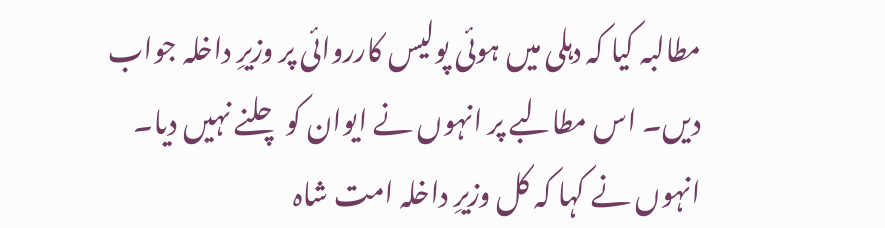مطالبہ کیا کہ دہلی میں ہوئی پولیس کارروائی پر وزیرِ داخلہ جواب دیں۔ اس مطالبے پر انہوں نے ایوان کو چلنے نہیں دیا۔
انہوں نے کہا کہ کل وزیرِ داخلہ امت شاہ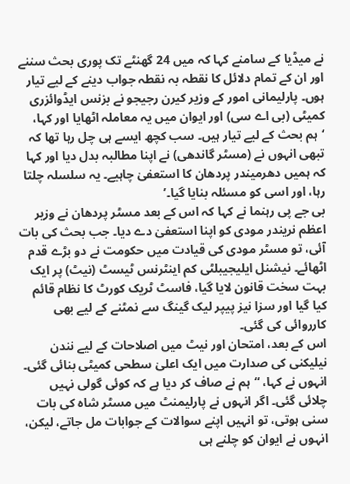نے میڈیا کے سامنے کہا کہ میں 24 گھنٹے تک پوری بحث سننے اور ان کے تمام دلائل کا نقطہ بہ نقطہ جواب دینے کے لیے تیار ہوں۔ پارلیمانی امور کے وزیر کیرن رجیجو نے بزنس ایڈوائزری کمیٹی (بی اے سی) اور ایوان میں یہ معاملہ اٹھایا اور کہا، ‘ہم بحث کے لیے تیار ہیں۔ سب کچھ ایسے ہی چل رہا تھا کہ تبھی انہوں نے (مسٹر گاندھی) نے اپنا مطالبہ بدل دیا اور کہا کہ ہمیں دھرمیندر پردھان کا استعفیٰ چاہیے۔ یہ سلسلہ چلتا رہا، اور اسی کو مسئلہ بنایا گیا۔’
بی جے پی رہنما نے کہا کہ اس کے بعد مسٹر پردھان نے وزیر اعظم نریندر مودی کو اپنا استعفیٰ دے دیا۔ جب بحث کی بات آئی، تو مسٹر مودی کی قیادت میں حکومت نے دو بڑے قدم اٹھائے۔ نیشنل ایلیجیبلٹی کم اینٹرنس ٹیسٹ (نیٹ) پر ایک بہت سخت قانون لایا گیا، فاسٹ ٹریک کورٹ کا نظام قائم کیا گیا اور سزا نیز پیپر لیک گینگ سے نمٹنے کے لیے بھی کارروائی کی گئی۔
اس کے بعد، امتحان اور نیٹ میں اصلاحات کے لیے نندن نیلیکنی کی صدارت میں ایک اعلیٰ سطحی کمیٹی بنائی گئی۔
انہوں نے کہا، “ہم نے صاف کر دیا ہے کہ کوئی گولی نہیں چلائی گئی۔ اگر انہوں نے پارلیمنٹ میں مسٹر شاہ کی بات سنی ہوتی، تو انہیں اپنے سوالات کے جوابات مل جاتے، لیکن، انہوں نے ایوان کو چلنے ہی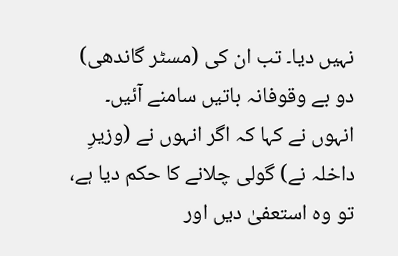نہیں دیا۔ تب ان کی (مسٹر گاندھی) دو بے وقوفانہ باتیں سامنے آئیں۔ انہوں نے کہا کہ اگر انہوں نے (وزیرِ داخلہ نے) گولی چلانے کا حکم دیا ہے، تو وہ استعفیٰ دیں اور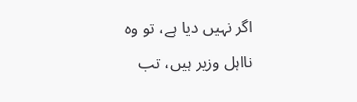اگر نہیں دیا ہے، تو وہ نااہل وزیر ہیں، تب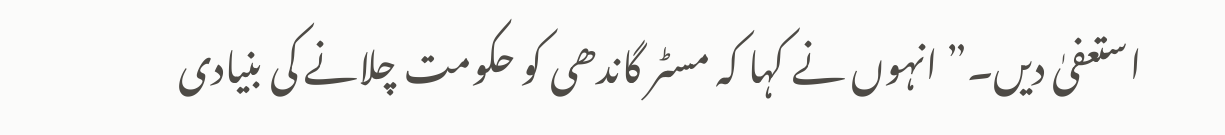استعفیٰ دیں۔” انہوں نے کہا کہ مسٹر گاندھی کو حکومت چلانے کی بنیادی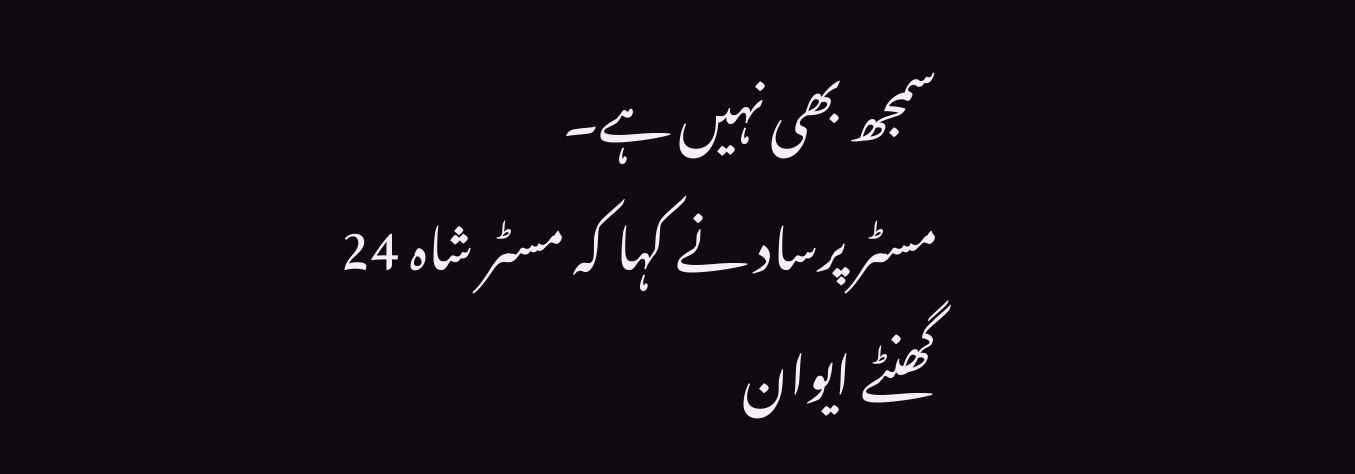سمجھ بھی نہیں ہے۔
مسٹر پرساد نے کہا کہ مسٹر شاہ 24 گھنٹے ایوان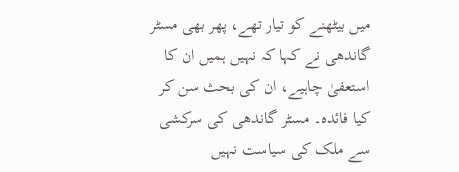میں بیٹھنے کو تیار تھے، پھر بھی مسٹر گاندھی نے کہا کہ نہیں ہمیں ان کا استعفیٰ چاہیے، ان کی بحث سن کر کیا فائدہ۔ مسٹر گاندھی کی سرکشی سے ملک کی سیاست نہیں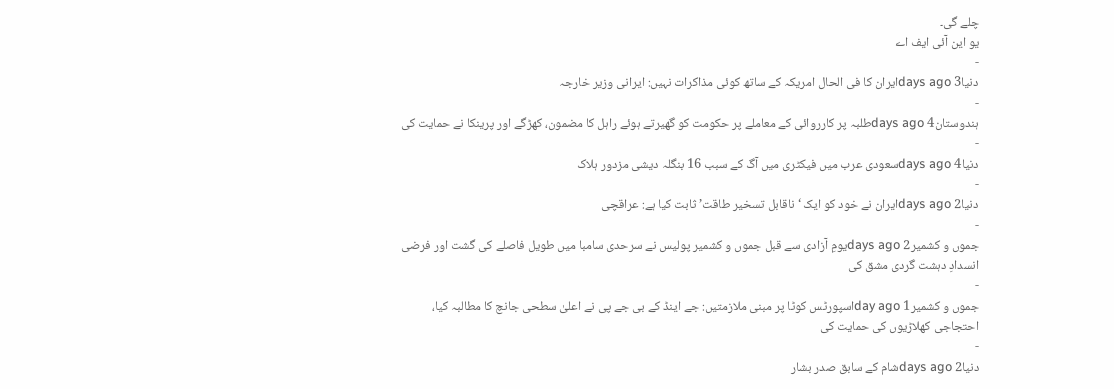چلے گی۔
یو این آئی ایف اے
-
دنیا3 days agoایران کا فی الحال امریکہ کے ساتھ کوئی مذاکرات نہیں: ایرانی وزیر خارجہ
-
ہندوستان4 days agoطلبہ پر کارروائی کے معاملے پر حکومت کو گھیرتے ہوئے راہل کا مضمون، کھڑگے اور پرینکا نے حمایت کی
-
دنیا4 days agoسعودی عرب میں فیکٹری میں آگ کے سبب 16 بنگلہ دیشی مزدور ہلاک
-
دنیا2 days agoایران نے خود کو ایک ‘ناقابل تسخیر طاقت’ ثابت کیا ہے: عراقچی
-
جموں و کشمیر2 days agoیومِ آزادی سے قبل جموں و کشمیر پولیس نے سرحدی سامبا میں طویل فاصلے کی گشت اور فرضی انسدادِ دہشت گردی مشق کی
-
جموں و کشمیر1 day agoاسپورٹس کوٹا پر مبنی ملازمتیں: جے اینڈ کے بی جے پی نے اعلیٰ سطحی جانچ کا مطالبہ کیا، احتجاجی کھلاڑیوں کی حمایت کی
-
دنیا2 days agoشام کے سابق صدر بشار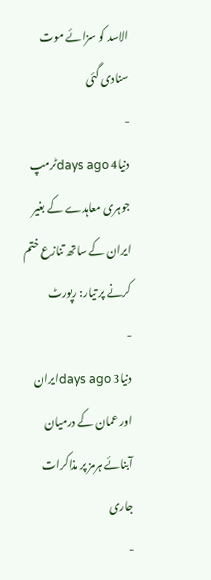الاسد کو سزائے موت سنادی گئی
-
دنیا4 days agoٹرمپ جوہری معاہدے کے بغیر ایران کے ساتھ تنازع ختم کرنے پر تیار: رپورٹ
-
دنیا3 days agoایران اور عمان کے درمیان آبنائے ہرمز پر مذاکرات جاری
-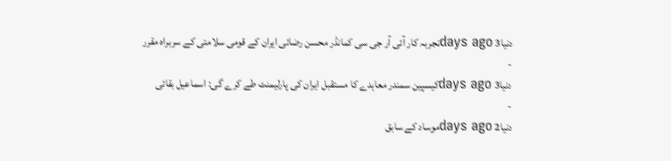دنیا3 days agoتجربہ کار آئی آر جی سی کمانڈر محسن رضائی ایران کے قومی سلامتی کے سربراہ مقرر
-
دنیا3 days agoکیسپین سمندر معاہدے کا مستقبل ایران کی پارلیمنٹ طے کرے گی: اسماعیل بقائی
-
دنیا2 days agoموساد کے سابق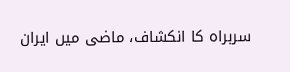سربراہ کا انکشاف، ماضی میں ایران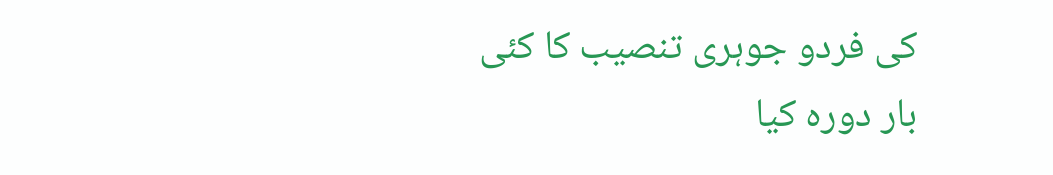کی فردو جوہری تنصیب کا کئی بار دورہ کیا